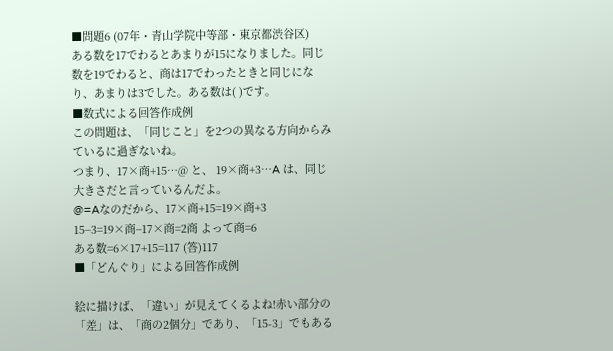■問題6 (07年・青山学院中等部・東京都渋谷区)
ある数を17でわるとあまりが15になりました。同じ数を19でわると、商は17でわったときと同じになり、あまりは3でした。ある数は( )です。
■数式による回答作成例
この問題は、「同じこと」を2つの異なる方向からみているに過ぎないね。
つまり、17×商+15…@ と、 19×商+3…A は、同じ大きさだと言っているんだよ。
@=Aなのだから、17×商+15=19×商+3
15−3=19×商−17×商=2商 よって商=6
ある数=6×17+15=117 (答)117
■「どんぐり」による回答作成例

絵に描けば、「違い」が見えてくるよね!赤い部分の「差」は、「商の2個分」であり、「15-3」でもある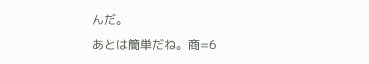んだ。
あとは簡単だね。商=6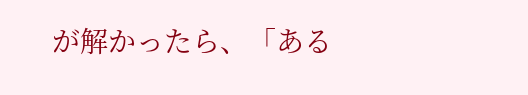が解かったら、「ある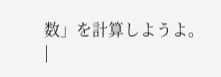数」を計算しようよ。
|